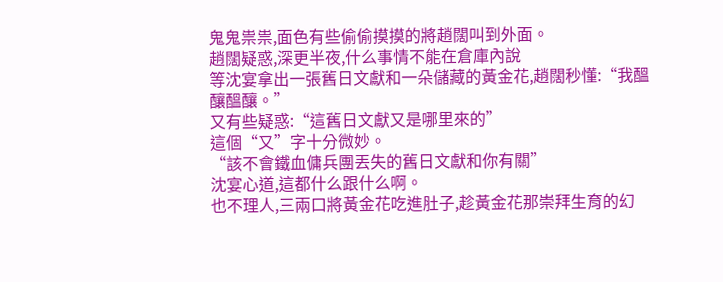鬼鬼祟祟,面色有些偷偷摸摸的將趙闊叫到外面。
趙闊疑惑,深更半夜,什么事情不能在倉庫內說
等沈宴拿出一張舊日文獻和一朵儲藏的黃金花,趙闊秒懂:“我醞釀醞釀。”
又有些疑惑:“這舊日文獻又是哪里來的”
這個“又”字十分微妙。
“該不會鐵血傭兵團丟失的舊日文獻和你有關”
沈宴心道,這都什么跟什么啊。
也不理人,三兩口將黃金花吃進肚子,趁黃金花那崇拜生育的幻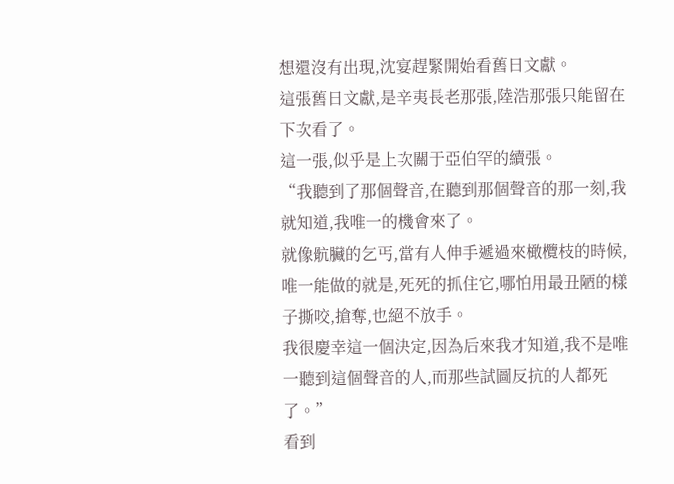想還沒有出現,沈宴趕緊開始看舊日文獻。
這張舊日文獻,是辛夷長老那張,陸浩那張只能留在下次看了。
這一張,似乎是上次關于亞伯罕的續張。
“我聽到了那個聲音,在聽到那個聲音的那一刻,我就知道,我唯一的機會來了。
就像骯臟的乞丐,當有人伸手遞過來橄欖枝的時候,唯一能做的就是,死死的抓住它,哪怕用最丑陋的樣子撕咬,搶奪,也絕不放手。
我很慶幸這一個決定,因為后來我才知道,我不是唯一聽到這個聲音的人,而那些試圖反抗的人都死了。”
看到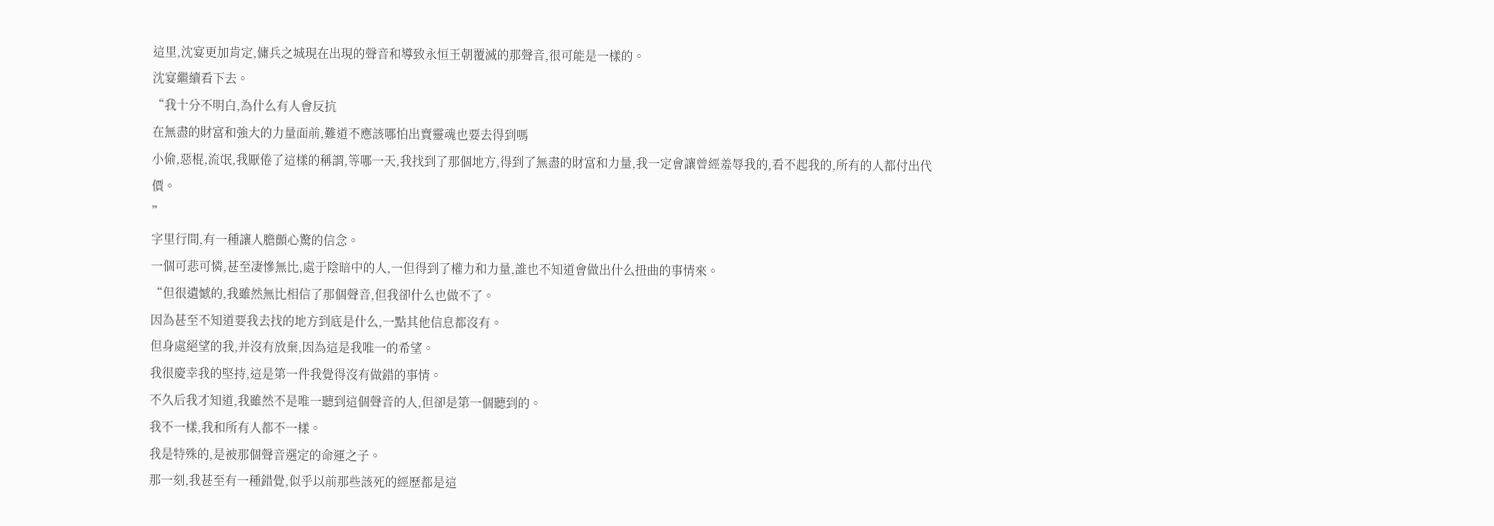這里,沈宴更加肯定,傭兵之城現在出現的聲音和導致永恒王朝覆滅的那聲音,很可能是一樣的。
沈宴繼續看下去。
“我十分不明白,為什么有人會反抗
在無盡的財富和強大的力量面前,難道不應該哪怕出賣靈魂也要去得到嗎
小偷,惡棍,流氓,我厭倦了這樣的稱謂,等哪一天,我找到了那個地方,得到了無盡的財富和力量,我一定會讓曾經羞辱我的,看不起我的,所有的人都付出代價。
”
字里行間,有一種讓人膽顫心驚的信念。
一個可悲可憐,甚至凄慘無比,處于陰暗中的人,一但得到了權力和力量,誰也不知道會做出什么扭曲的事情來。
“但很遺憾的,我雖然無比相信了那個聲音,但我卻什么也做不了。
因為甚至不知道要我去找的地方到底是什么,一點其他信息都沒有。
但身處絕望的我,并沒有放棄,因為這是我唯一的希望。
我很慶幸我的堅持,這是第一件我覺得沒有做錯的事情。
不久后我才知道,我雖然不是唯一聽到這個聲音的人,但卻是第一個聽到的。
我不一樣,我和所有人都不一樣。
我是特殊的,是被那個聲音選定的命運之子。
那一刻,我甚至有一種錯覺,似乎以前那些該死的經歷都是這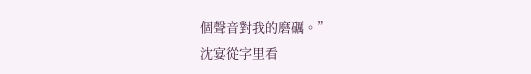個聲音對我的磨礪。”
沈宴從字里看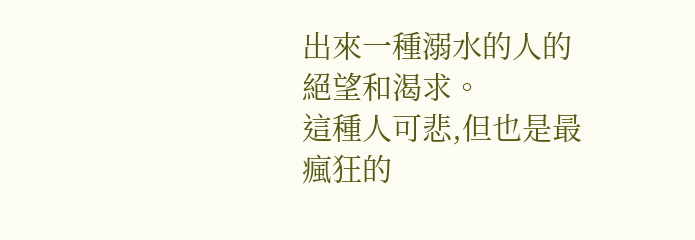出來一種溺水的人的絕望和渴求。
這種人可悲,但也是最瘋狂的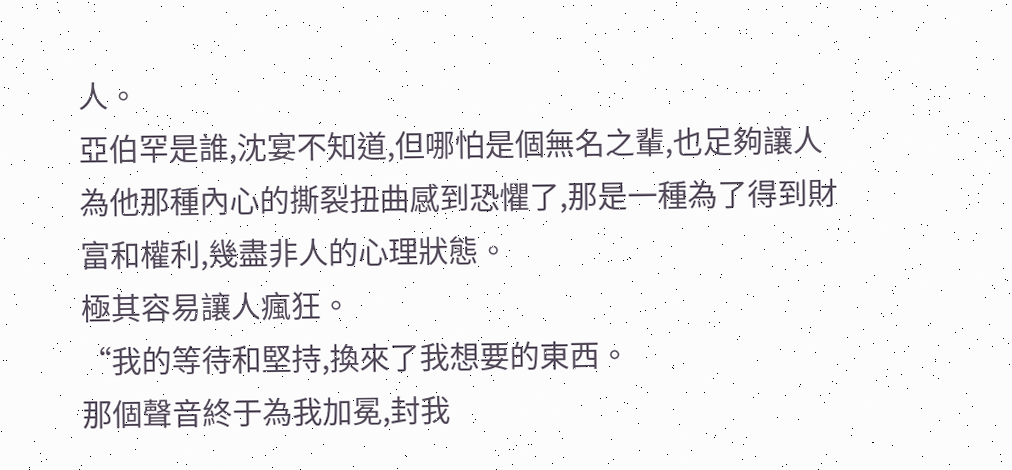人。
亞伯罕是誰,沈宴不知道,但哪怕是個無名之輩,也足夠讓人為他那種內心的撕裂扭曲感到恐懼了,那是一種為了得到財富和權利,幾盡非人的心理狀態。
極其容易讓人瘋狂。
“我的等待和堅持,換來了我想要的東西。
那個聲音終于為我加冕,封我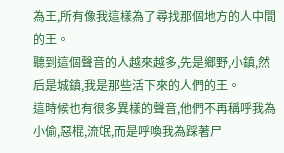為王,所有像我這樣為了尋找那個地方的人中間的王。
聽到這個聲音的人越來越多,先是鄉野,小鎮,然后是城鎮,我是那些活下來的人們的王。
這時候也有很多異樣的聲音,他們不再稱呼我為小偷,惡棍,流氓,而是呼喚我為踩著尸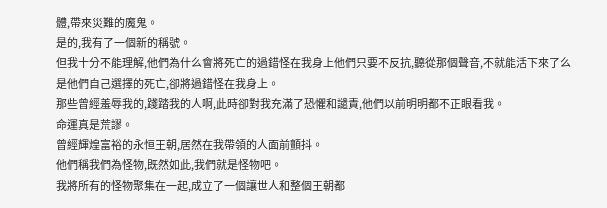體,帶來災難的魔鬼。
是的,我有了一個新的稱號。
但我十分不能理解,他們為什么會將死亡的過錯怪在我身上他們只要不反抗,聽從那個聲音,不就能活下來了么
是他們自己選擇的死亡,卻將過錯怪在我身上。
那些曾經羞辱我的,踐踏我的人啊,此時卻對我充滿了恐懼和譴責,他們以前明明都不正眼看我。
命運真是荒謬。
曾經輝煌富裕的永恒王朝,居然在我帶領的人面前顫抖。
他們稱我們為怪物,既然如此,我們就是怪物吧。
我將所有的怪物聚集在一起,成立了一個讓世人和整個王朝都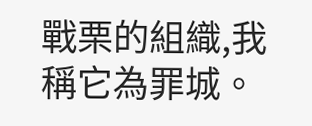戰栗的組織,我稱它為罪城。